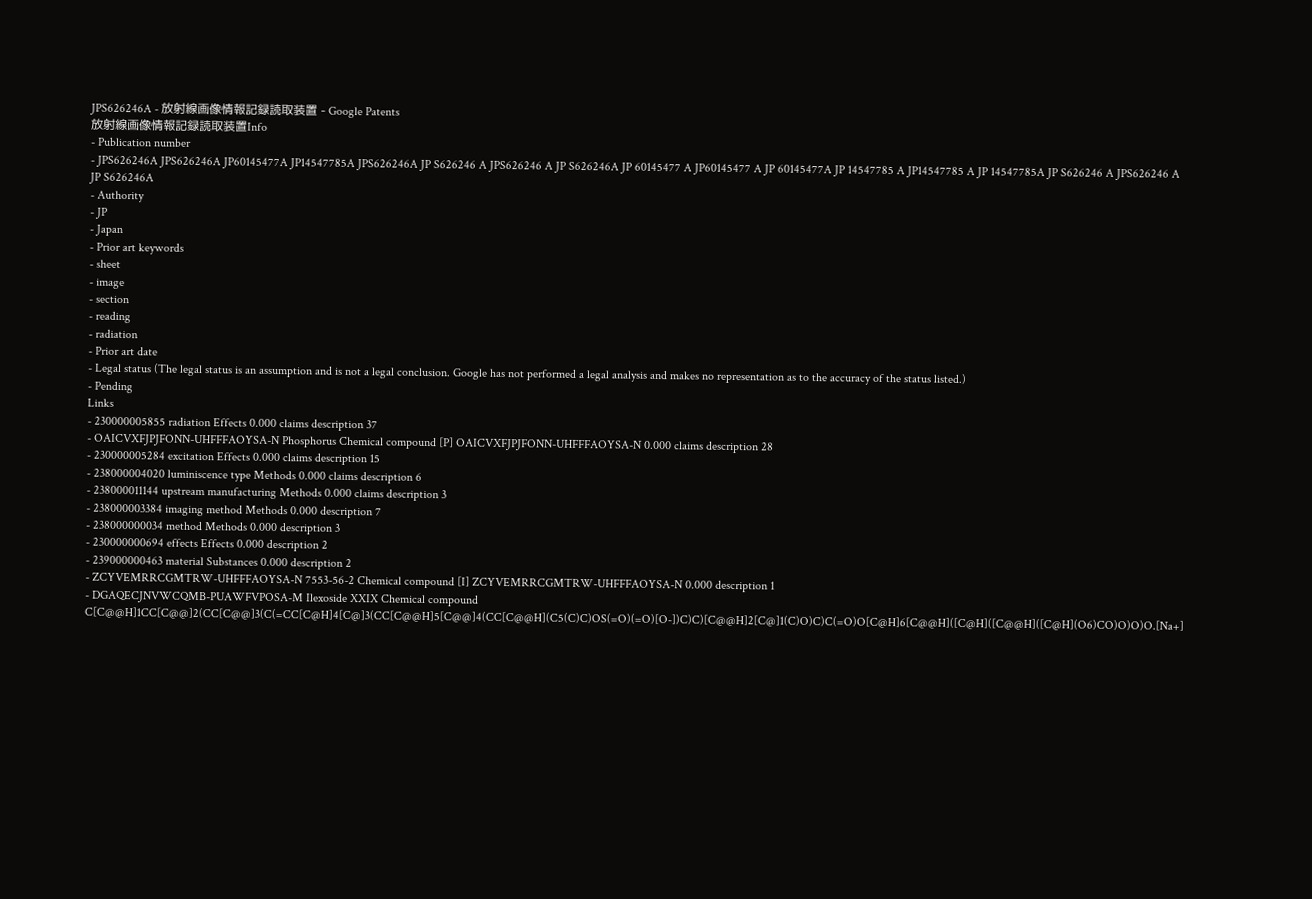JPS626246A - 放射線画像情報記録読取装置 - Google Patents
放射線画像情報記録読取装置Info
- Publication number
- JPS626246A JPS626246A JP60145477A JP14547785A JPS626246A JP S626246 A JPS626246 A JP S626246A JP 60145477 A JP60145477 A JP 60145477A JP 14547785 A JP14547785 A JP 14547785A JP S626246 A JPS626246 A JP S626246A
- Authority
- JP
- Japan
- Prior art keywords
- sheet
- image
- section
- reading
- radiation
- Prior art date
- Legal status (The legal status is an assumption and is not a legal conclusion. Google has not performed a legal analysis and makes no representation as to the accuracy of the status listed.)
- Pending
Links
- 230000005855 radiation Effects 0.000 claims description 37
- OAICVXFJPJFONN-UHFFFAOYSA-N Phosphorus Chemical compound [P] OAICVXFJPJFONN-UHFFFAOYSA-N 0.000 claims description 28
- 230000005284 excitation Effects 0.000 claims description 15
- 238000004020 luminiscence type Methods 0.000 claims description 6
- 238000011144 upstream manufacturing Methods 0.000 claims description 3
- 238000003384 imaging method Methods 0.000 description 7
- 238000000034 method Methods 0.000 description 3
- 230000000694 effects Effects 0.000 description 2
- 239000000463 material Substances 0.000 description 2
- ZCYVEMRRCGMTRW-UHFFFAOYSA-N 7553-56-2 Chemical compound [I] ZCYVEMRRCGMTRW-UHFFFAOYSA-N 0.000 description 1
- DGAQECJNVWCQMB-PUAWFVPOSA-M Ilexoside XXIX Chemical compound C[C@@H]1CC[C@@]2(CC[C@@]3(C(=CC[C@H]4[C@]3(CC[C@@H]5[C@@]4(CC[C@@H](C5(C)C)OS(=O)(=O)[O-])C)C)[C@@H]2[C@]1(C)O)C)C(=O)O[C@H]6[C@@H]([C@H]([C@@H]([C@H](O6)CO)O)O)O.[Na+]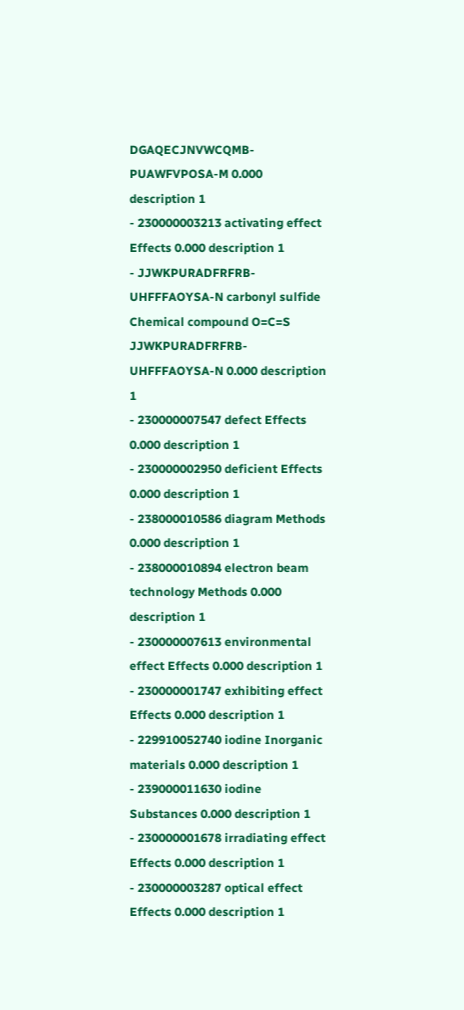DGAQECJNVWCQMB-PUAWFVPOSA-M 0.000 description 1
- 230000003213 activating effect Effects 0.000 description 1
- JJWKPURADFRFRB-UHFFFAOYSA-N carbonyl sulfide Chemical compound O=C=S JJWKPURADFRFRB-UHFFFAOYSA-N 0.000 description 1
- 230000007547 defect Effects 0.000 description 1
- 230000002950 deficient Effects 0.000 description 1
- 238000010586 diagram Methods 0.000 description 1
- 238000010894 electron beam technology Methods 0.000 description 1
- 230000007613 environmental effect Effects 0.000 description 1
- 230000001747 exhibiting effect Effects 0.000 description 1
- 229910052740 iodine Inorganic materials 0.000 description 1
- 239000011630 iodine Substances 0.000 description 1
- 230000001678 irradiating effect Effects 0.000 description 1
- 230000003287 optical effect Effects 0.000 description 1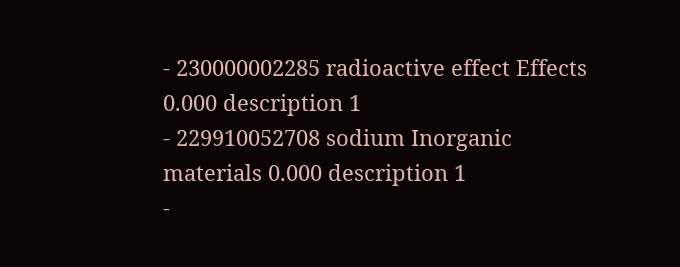- 230000002285 radioactive effect Effects 0.000 description 1
- 229910052708 sodium Inorganic materials 0.000 description 1
-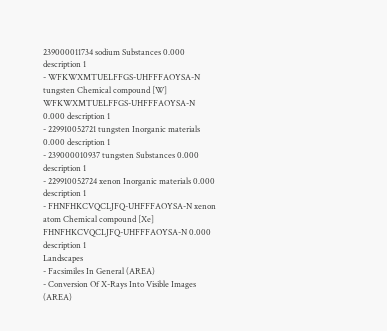239000011734 sodium Substances 0.000 description 1
- WFKWXMTUELFFGS-UHFFFAOYSA-N tungsten Chemical compound [W] WFKWXMTUELFFGS-UHFFFAOYSA-N 0.000 description 1
- 229910052721 tungsten Inorganic materials 0.000 description 1
- 239000010937 tungsten Substances 0.000 description 1
- 229910052724 xenon Inorganic materials 0.000 description 1
- FHNFHKCVQCLJFQ-UHFFFAOYSA-N xenon atom Chemical compound [Xe] FHNFHKCVQCLJFQ-UHFFFAOYSA-N 0.000 description 1
Landscapes
- Facsimiles In General (AREA)
- Conversion Of X-Rays Into Visible Images (AREA)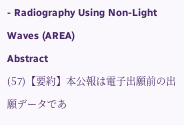- Radiography Using Non-Light Waves (AREA)
Abstract
(57)【要約】本公報は電子出願前の出願データであ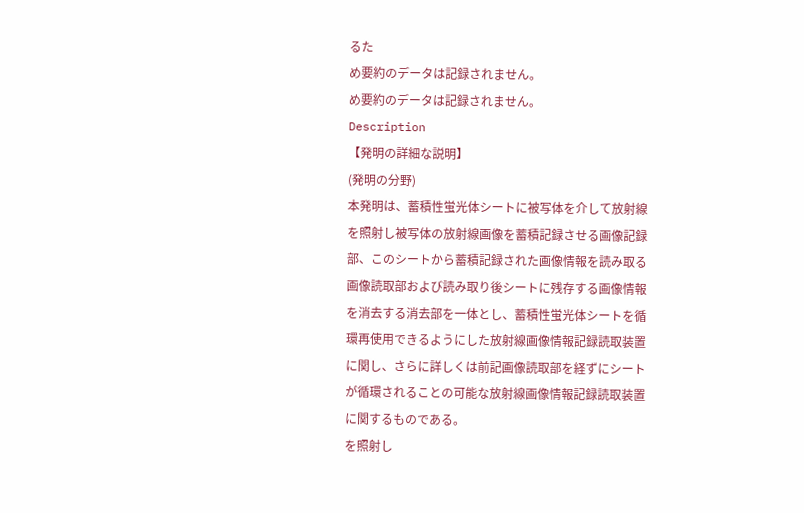るた
め要約のデータは記録されません。
め要約のデータは記録されません。
Description
【発明の詳細な説明】
(発明の分野)
本発明は、蓄積性蛍光体シートに被写体を介して放射線
を照射し被写体の放射線画像を蓄積記録させる画像記録
部、このシートから蓄積記録された画像情報を読み取る
画像読取部および読み取り後シートに残存する画像情報
を消去する消去部を一体とし、蓄積性蛍光体シートを循
環再使用できるようにした放射線画像情報記録読取装置
に関し、さらに詳しくは前記画像読取部を経ずにシート
が循環されることの可能な放射線画像情報記録読取装置
に関するものである。
を照射し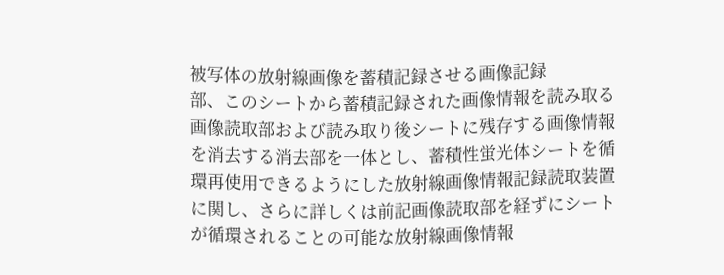被写体の放射線画像を蓄積記録させる画像記録
部、このシートから蓄積記録された画像情報を読み取る
画像読取部および読み取り後シートに残存する画像情報
を消去する消去部を一体とし、蓄積性蛍光体シートを循
環再使用できるようにした放射線画像情報記録読取装置
に関し、さらに詳しくは前記画像読取部を経ずにシート
が循環されることの可能な放射線画像情報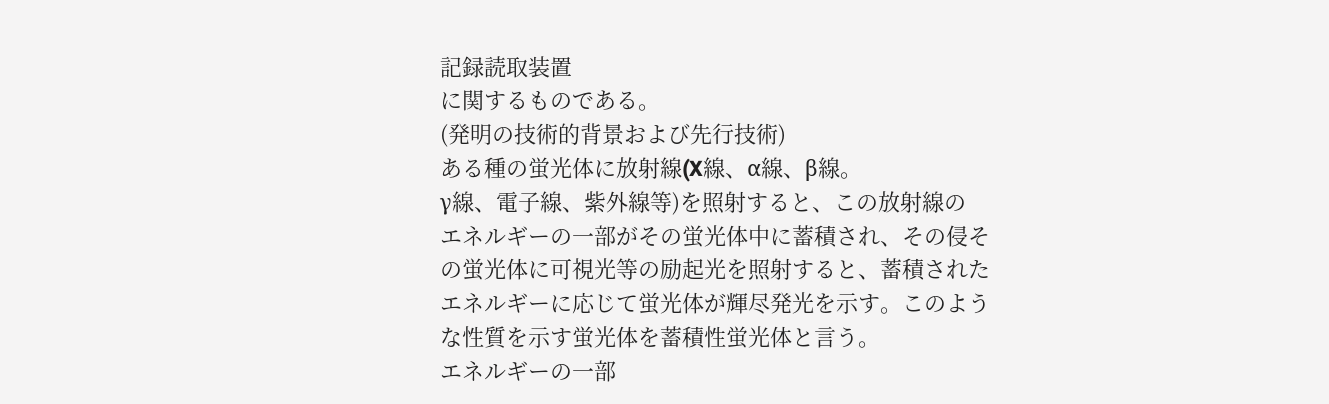記録読取装置
に関するものである。
(発明の技術的背景および先行技術)
ある種の蛍光体に放射線(X線、α線、β線。
γ線、電子線、紫外線等)を照射すると、この放射線の
エネルギーの一部がその蛍光体中に蓄積され、その侵そ
の蛍光体に可視光等の励起光を照射すると、蓄積された
エネルギーに応じて蛍光体が輝尽発光を示す。このよう
な性質を示す蛍光体を蓄積性蛍光体と言う。
エネルギーの一部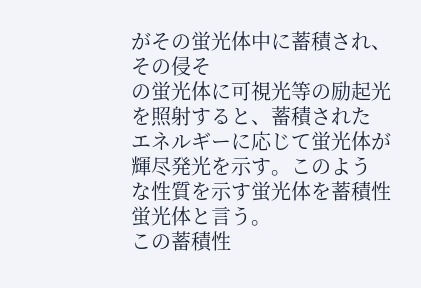がその蛍光体中に蓄積され、その侵そ
の蛍光体に可視光等の励起光を照射すると、蓄積された
エネルギーに応じて蛍光体が輝尽発光を示す。このよう
な性質を示す蛍光体を蓄積性蛍光体と言う。
この蓄積性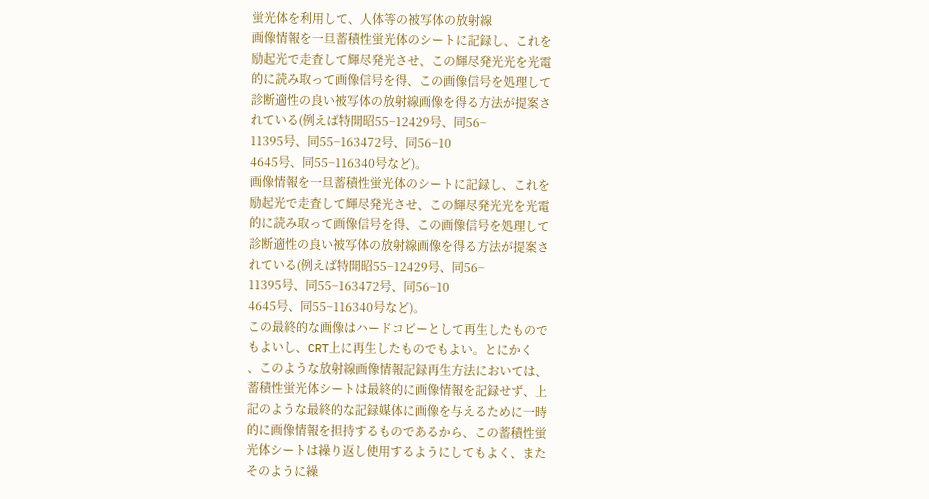蛍光体を利用して、人体等の被写体の放射線
画像情報を一旦蓄積性蛍光体のシートに記録し、これを
励起光で走査して輝尽発光させ、この輝尽発光光を光電
的に読み取って画像信号を得、この画像信号を処理して
診断適性の良い被写体の放射線画像を得る方法が提案さ
れている(例えば特開昭55−12429号、同56−
11395号、同55−163472号、同56−10
4645号、同55−116340号など)。
画像情報を一旦蓄積性蛍光体のシートに記録し、これを
励起光で走査して輝尽発光させ、この輝尽発光光を光電
的に読み取って画像信号を得、この画像信号を処理して
診断適性の良い被写体の放射線画像を得る方法が提案さ
れている(例えば特開昭55−12429号、同56−
11395号、同55−163472号、同56−10
4645号、同55−116340号など)。
この最終的な画像はハードコピーとして再生したもので
もよいし、CRT上に再生したものでもよい。とにかく
、このような放射線画像情報記録再生方法においては、
蓄積性蛍光体シートは最終的に画像情報を記録せず、上
記のような最終的な記録媒体に画像を与えるために一時
的に画像情報を担持するものであるから、この蓄積性蛍
光体シートは繰り返し使用するようにしてもよく、また
そのように繰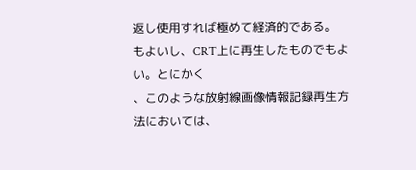返し使用すれば極めて経済的である。
もよいし、CRT上に再生したものでもよい。とにかく
、このような放射線画像情報記録再生方法においては、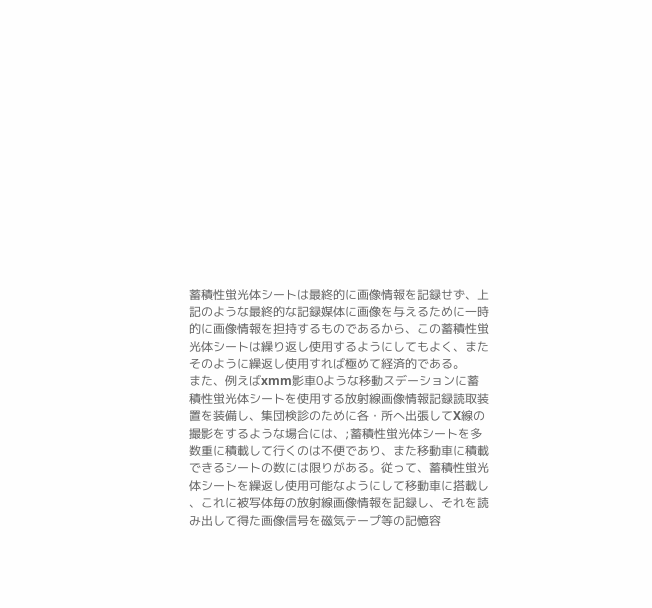蓄積性蛍光体シートは最終的に画像情報を記録せず、上
記のような最終的な記録媒体に画像を与えるために一時
的に画像情報を担持するものであるから、この蓄積性蛍
光体シートは繰り返し使用するようにしてもよく、また
そのように繰返し使用すれば極めて経済的である。
また、例えばxmm影車0ような移動スデーションに蓄
積性蛍光体シートを使用する放射線画像情報記録読取装
置を装備し、集団検診のために各・所へ出張してX線の
撮影をするような場合には、;蓄積性蛍光体シートを多
数重に積載して行くのは不便であり、また移動車に積載
できるシートの数には限りがある。従って、蓄積性蛍光
体シートを繰返し使用可能なようにして移動車に搭載し
、これに被写体毎の放射線画像情報を記録し、それを読
み出して得た画像信号を磁気テープ等の記憶容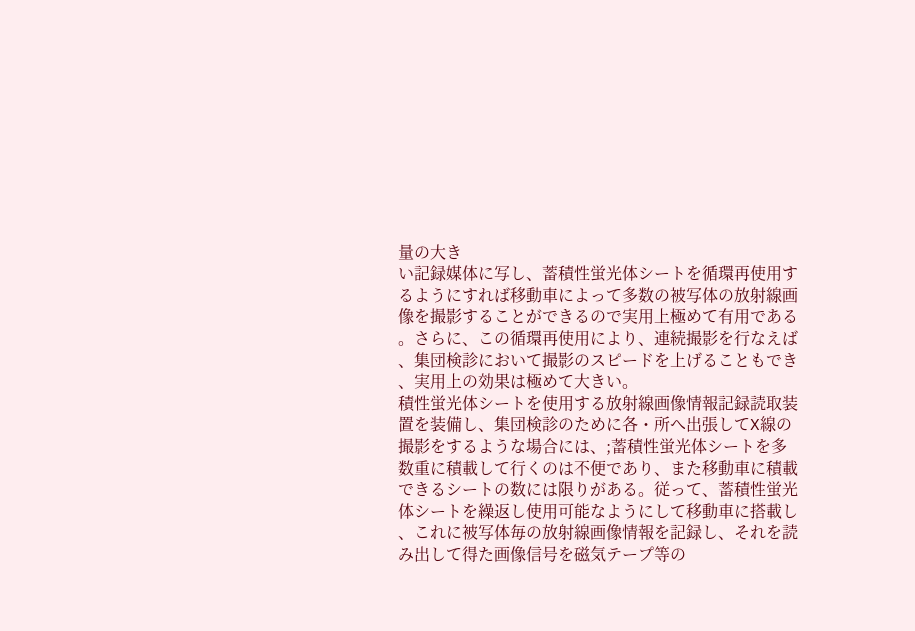量の大き
い記録媒体に写し、蓄積性蛍光体シートを循環再使用す
るようにすれば移動車によって多数の被写体の放射線画
像を撮影することができるので実用上極めて有用である
。さらに、この循環再使用により、連続撮影を行なえば
、集団検診において撮影のスピードを上げることもでき
、実用上の効果は極めて大きい。
積性蛍光体シートを使用する放射線画像情報記録読取装
置を装備し、集団検診のために各・所へ出張してX線の
撮影をするような場合には、;蓄積性蛍光体シートを多
数重に積載して行くのは不便であり、また移動車に積載
できるシートの数には限りがある。従って、蓄積性蛍光
体シートを繰返し使用可能なようにして移動車に搭載し
、これに被写体毎の放射線画像情報を記録し、それを読
み出して得た画像信号を磁気テープ等の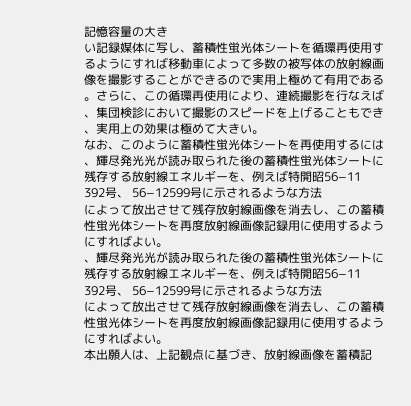記憶容量の大き
い記録媒体に写し、蓄積性蛍光体シートを循環再使用す
るようにすれば移動車によって多数の被写体の放射線画
像を撮影することができるので実用上極めて有用である
。さらに、この循環再使用により、連続撮影を行なえば
、集団検診において撮影のスピードを上げることもでき
、実用上の効果は極めて大きい。
なお、このように蓄積性蛍光体シートを再使用するには
、輝尽発光光が読み取られた後の蓄積性蛍光体シートに
残存する放射線エネルギーを、例えば特開昭56−11
392号、 56−12599号に示されるような方法
によって放出させて残存放射線画像を消去し、この蓄積
性蛍光体シートを再度放射線画像記録用に使用するよう
にすればよい。
、輝尽発光光が読み取られた後の蓄積性蛍光体シートに
残存する放射線エネルギーを、例えば特開昭56−11
392号、 56−12599号に示されるような方法
によって放出させて残存放射線画像を消去し、この蓄積
性蛍光体シートを再度放射線画像記録用に使用するよう
にすればよい。
本出願人は、上記観点に基づき、放射線画像を蓄積記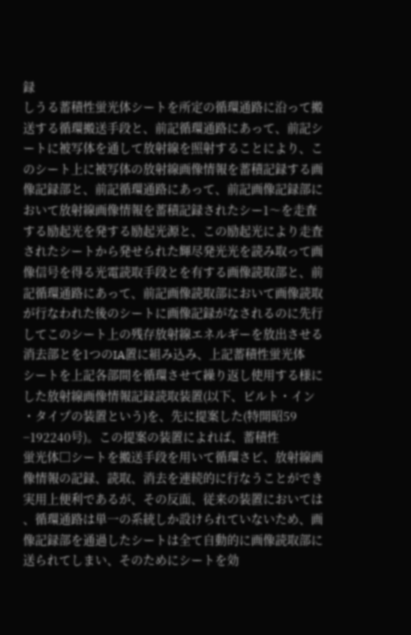録
しうる蓄積性蛍光体シートを所定の循環通路に沿って搬
送する循環搬送手段と、前記循環通路にあって、前記シ
ートに被写体を通して放射線を照射することにより、こ
のシート上に被写体の放射線画像情報を蓄積記録する画
像記録部と、前記循環通路にあって、前記画像記録部に
おいて放射線画像情報を蓄積記録されたシー1〜を走査
する励起光を発する励起光源と、この励起光により走査
されたシートから発せられた輝尽発光光を読み取って画
像信号を得る光電読取手段とを有する画像読取部と、前
記循環通路にあって、前記画像読取部において画像読取
が行なわれた後のシートに画像記録がなされるのに先行
してこのシート上の残存放射線エネルギーを放出させる
消去部とを1つのIA置に組み込み、上記蓄積性蛍光体
シートを上記各部間を循環させて繰り返し使用する様に
した放射線画像情報記録読取装置(以下、ビルト・イン
・タイプの装置という)を、先に提案した(特開昭59
−192240号)。この提案の装置によれば、蓄積性
蛍光体□シートを搬送手段を用いて循環さピ、放射線画
像情報の記録、読取、消去を連続的に行なうことができ
実用上便利であるが、その反面、従来の装置においては
、循環通路は単一の系統しか設けられていないため、画
像記録部を通過したシートは全て自動的に画像読取部に
送られてしまい、そのためにシートを効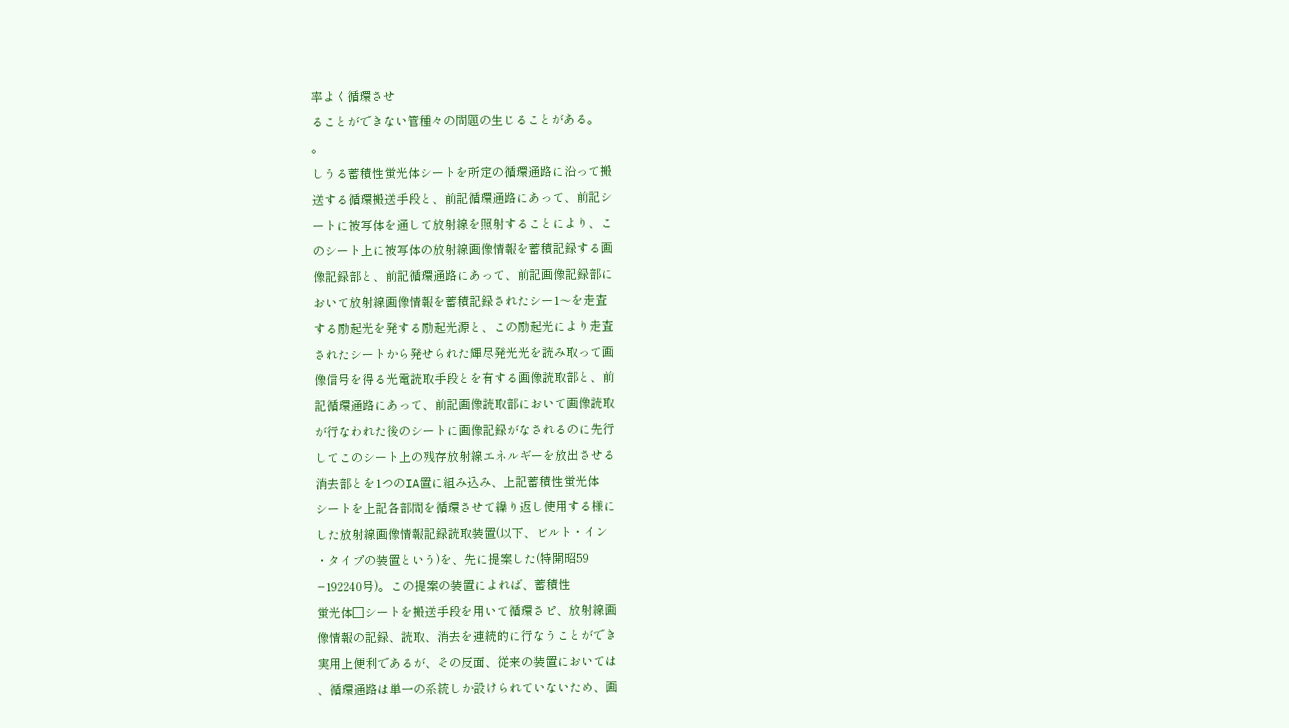率よく循環させ
ることができない管種々の問題の生じることがある。
。
しうる蓄積性蛍光体シートを所定の循環通路に沿って搬
送する循環搬送手段と、前記循環通路にあって、前記シ
ートに被写体を通して放射線を照射することにより、こ
のシート上に被写体の放射線画像情報を蓄積記録する画
像記録部と、前記循環通路にあって、前記画像記録部に
おいて放射線画像情報を蓄積記録されたシー1〜を走査
する励起光を発する励起光源と、この励起光により走査
されたシートから発せられた輝尽発光光を読み取って画
像信号を得る光電読取手段とを有する画像読取部と、前
記循環通路にあって、前記画像読取部において画像読取
が行なわれた後のシートに画像記録がなされるのに先行
してこのシート上の残存放射線エネルギーを放出させる
消去部とを1つのIA置に組み込み、上記蓄積性蛍光体
シートを上記各部間を循環させて繰り返し使用する様に
した放射線画像情報記録読取装置(以下、ビルト・イン
・タイプの装置という)を、先に提案した(特開昭59
−192240号)。この提案の装置によれば、蓄積性
蛍光体□シートを搬送手段を用いて循環さピ、放射線画
像情報の記録、読取、消去を連続的に行なうことができ
実用上便利であるが、その反面、従来の装置においては
、循環通路は単一の系統しか設けられていないため、画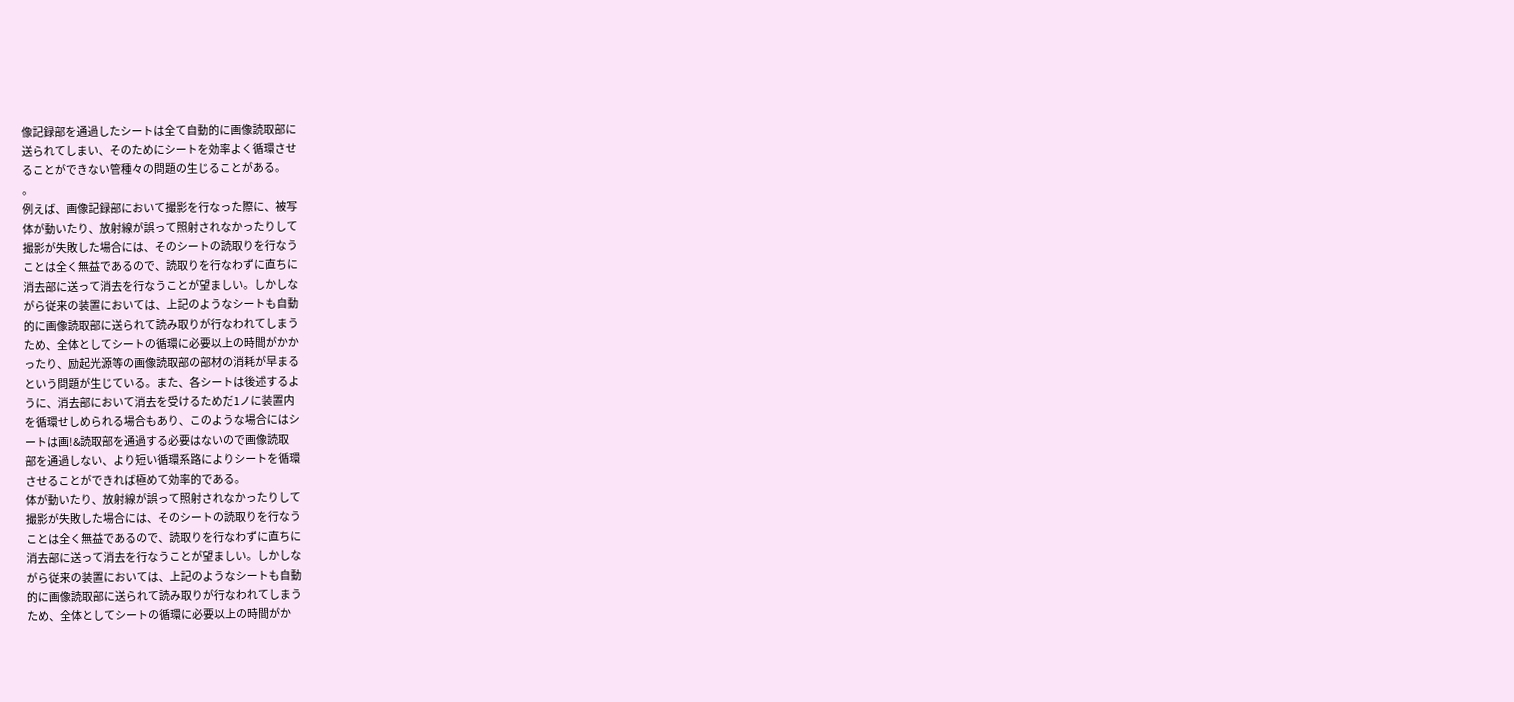像記録部を通過したシートは全て自動的に画像読取部に
送られてしまい、そのためにシートを効率よく循環させ
ることができない管種々の問題の生じることがある。
。
例えば、画像記録部において撮影を行なった際に、被写
体が動いたり、放射線が誤って照射されなかったりして
撮影が失敗した場合には、そのシートの読取りを行なう
ことは全く無益であるので、読取りを行なわずに直ちに
消去部に送って消去を行なうことが望ましい。しかしな
がら従来の装置においては、上記のようなシートも自動
的に画像読取部に送られて読み取りが行なわれてしまう
ため、全体としてシートの循環に必要以上の時間がかか
ったり、励起光源等の画像読取部の部材の消耗が早まる
という問題が生じている。また、各シートは後述するよ
うに、消去部において消去を受けるためだ1ノに装置内
を循環せしめられる場合もあり、このような場合にはシ
ートは画!&読取部を通過する必要はないので画像読取
部を通過しない、より短い循環系路によりシートを循環
させることができれば極めて効率的である。
体が動いたり、放射線が誤って照射されなかったりして
撮影が失敗した場合には、そのシートの読取りを行なう
ことは全く無益であるので、読取りを行なわずに直ちに
消去部に送って消去を行なうことが望ましい。しかしな
がら従来の装置においては、上記のようなシートも自動
的に画像読取部に送られて読み取りが行なわれてしまう
ため、全体としてシートの循環に必要以上の時間がか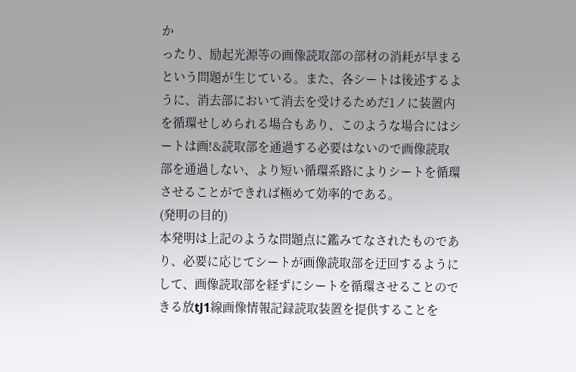か
ったり、励起光源等の画像読取部の部材の消耗が早まる
という問題が生じている。また、各シートは後述するよ
うに、消去部において消去を受けるためだ1ノに装置内
を循環せしめられる場合もあり、このような場合にはシ
ートは画!&読取部を通過する必要はないので画像読取
部を通過しない、より短い循環系路によりシートを循環
させることができれば極めて効率的である。
(発明の目的)
本発明は上記のような問題点に鑑みてなされたものであ
り、必要に応じてシートが画像読取部を迂回するように
して、画像読取部を経ずにシートを循環させることので
きる放tJ1線画像情報記録読取装置を提供することを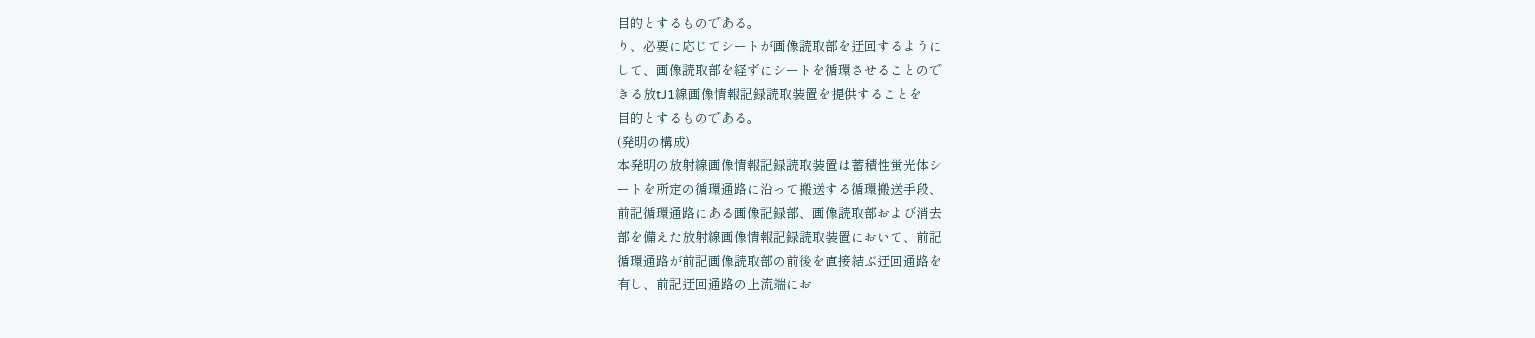目的とするものである。
り、必要に応じてシートが画像読取部を迂回するように
して、画像読取部を経ずにシートを循環させることので
きる放tJ1線画像情報記録読取装置を提供することを
目的とするものである。
(発明の構成)
本発明の放射線画像情報記録読取装置は蓄積性蛍光体シ
ートを所定の循環通路に沿って搬送する循環搬送手段、
前記循環通路にある画像記録部、画像読取部および消去
部を備えた放射線画像情報記録読取装置において、前記
循環通路が前記画像読取部の前後を直接結ぶ迂回通路を
有し、前記迂回通路の上流端にお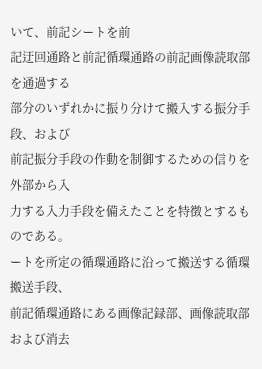いて、前記シートを前
記迂回通路と前記循環通路の前記画像読取部を通過する
部分のいずれかに振り分けて搬入する振分手段、および
前記振分手段の作動を制御するための信りを外部から入
力する入力手段を備えたことを特徴とするものである。
ートを所定の循環通路に沿って搬送する循環搬送手段、
前記循環通路にある画像記録部、画像読取部および消去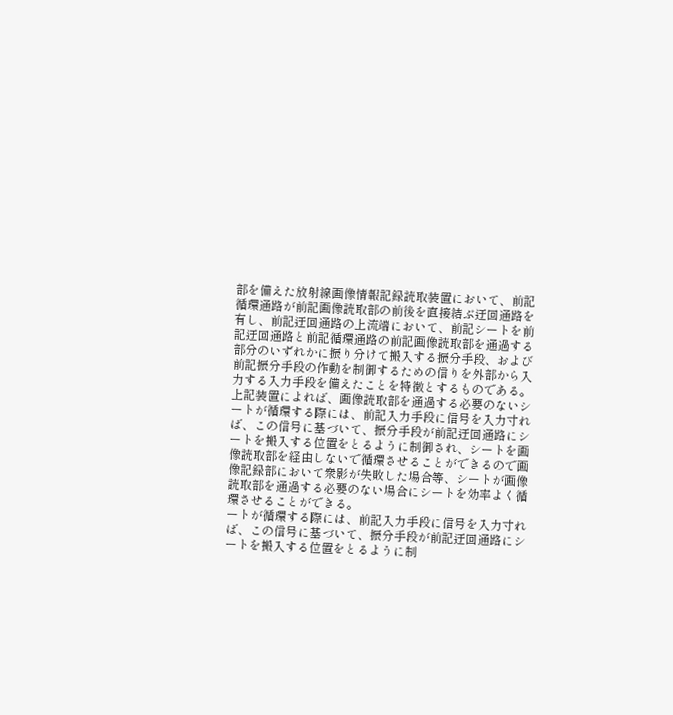部を備えた放射線画像情報記録読取装置において、前記
循環通路が前記画像読取部の前後を直接結ぶ迂回通路を
有し、前記迂回通路の上流端において、前記シートを前
記迂回通路と前記循環通路の前記画像読取部を通過する
部分のいずれかに振り分けて搬入する振分手段、および
前記振分手段の作動を制御するための信りを外部から入
力する入力手段を備えたことを特徴とするものである。
上記装置によれば、画像読取部を通過する必要のないシ
ートが循環する際には、前記入力手段に信号を入力寸れ
ば、この信号に基づいて、振分手段が前記迂回通路にシ
ートを搬入する位置をとるように制御され、シートを画
像読取部を経由しないで循環させることができるので画
像記録部において衆影が失敗した場合等、シートが画像
読取部を通過する必要のない場合にシートを効率よく循
環させることができる。
ートが循環する際には、前記入力手段に信号を入力寸れ
ば、この信号に基づいて、振分手段が前記迂回通路にシ
ートを搬入する位置をとるように制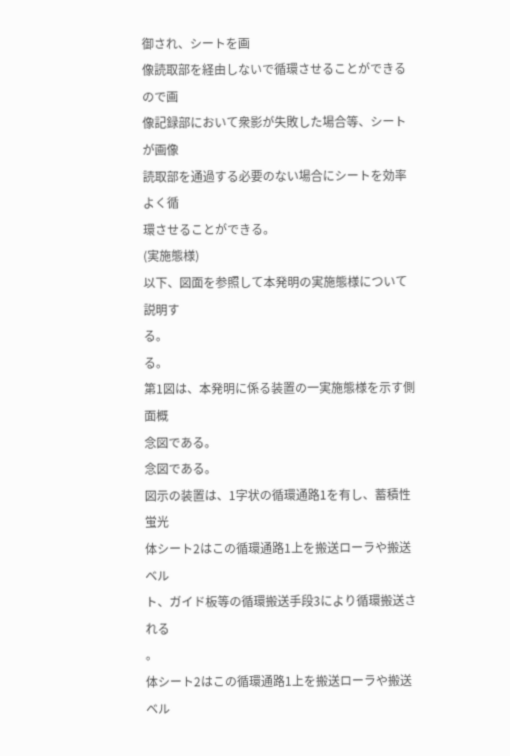御され、シートを画
像読取部を経由しないで循環させることができるので画
像記録部において衆影が失敗した場合等、シートが画像
読取部を通過する必要のない場合にシートを効率よく循
環させることができる。
(実施態様)
以下、図面を参照して本発明の実施態様について説明す
る。
る。
第1図は、本発明に係る装置の一実施態様を示す側面概
念図である。
念図である。
図示の装置は、1字状の循環通路1を有し、蓄積性蛍光
体シート2はこの循環通路1上を搬送ローラや搬送ベル
ト、ガイド板等の循環搬送手段3により循環搬送される
。
体シート2はこの循環通路1上を搬送ローラや搬送ベル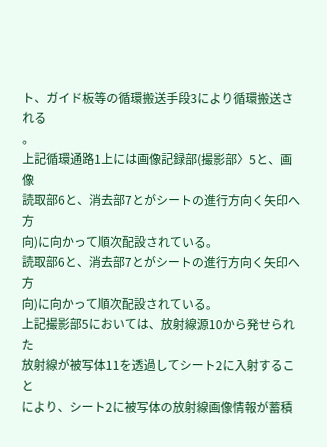ト、ガイド板等の循環搬送手段3により循環搬送される
。
上記循環通路1上には画像記録部(撮影部〉5と、画像
読取部6と、消去部7とがシートの進行方向く矢印へ方
向)に向かって順次配設されている。
読取部6と、消去部7とがシートの進行方向く矢印へ方
向)に向かって順次配設されている。
上記撮影部5においては、放射線源10から発せられた
放射線が被写体11を透過してシート2に入射すること
により、シート2に被写体の放射線画像情報が蓄積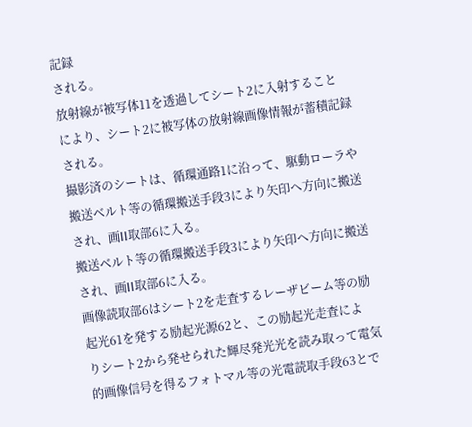記録
される。
放射線が被写体11を透過してシート2に入射すること
により、シート2に被写体の放射線画像情報が蓄積記録
される。
撮影済のシートは、循環通路1に沿って、駆動ローラや
搬送ベルト等の循環搬送手段3により矢印へ方向に搬送
され、画II取部6に入る。
搬送ベルト等の循環搬送手段3により矢印へ方向に搬送
され、画II取部6に入る。
画像読取部6はシート2を走査するレーザビーム等の励
起光61を発する励起光源62と、この励起光走査によ
りシート2から発せられた輝尽発光光を読み取って電気
的画像信号を得るフォトマル等の光電読取手段63とで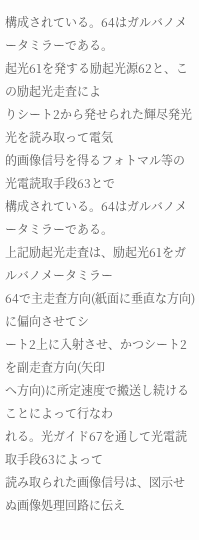構成されている。64はガルバノメータミラーである。
起光61を発する励起光源62と、この励起光走査によ
りシート2から発せられた輝尽発光光を読み取って電気
的画像信号を得るフォトマル等の光電読取手段63とで
構成されている。64はガルバノメータミラーである。
上記励起光走査は、励起光61をガルバノメータミラー
64で主走査方向(紙面に垂直な方向)に偏向させてシ
ート2上に入射させ、かつシート2を副走査方向(矢印
へ方向)に所定速度で搬送し続けることによって行なわ
れる。光ガイド67を通して光電読取手段63によって
読み取られた画像信号は、図示せぬ画像処理回路に伝え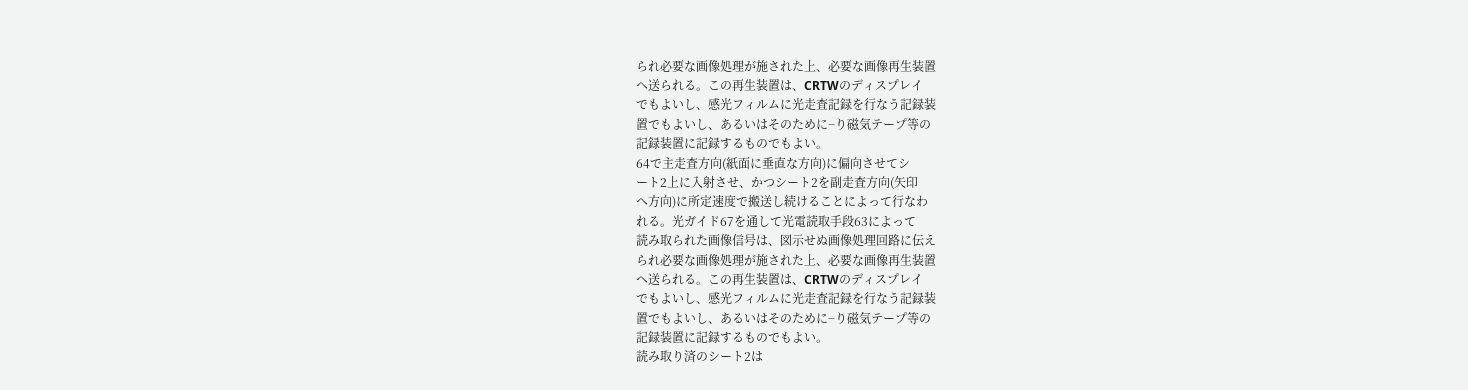られ必要な画像処理が施された上、必要な画像再生装置
へ送られる。この再生装置は、CRTWのディスプレイ
でもよいし、感光フィルムに光走査記録を行なう記録装
置でもよいし、あるいはそのために−り磁気テープ等の
記録装置に記録するものでもよい。
64で主走査方向(紙面に垂直な方向)に偏向させてシ
ート2上に入射させ、かつシート2を副走査方向(矢印
へ方向)に所定速度で搬送し続けることによって行なわ
れる。光ガイド67を通して光電読取手段63によって
読み取られた画像信号は、図示せぬ画像処理回路に伝え
られ必要な画像処理が施された上、必要な画像再生装置
へ送られる。この再生装置は、CRTWのディスプレイ
でもよいし、感光フィルムに光走査記録を行なう記録装
置でもよいし、あるいはそのために−り磁気テープ等の
記録装置に記録するものでもよい。
読み取り済のシート2は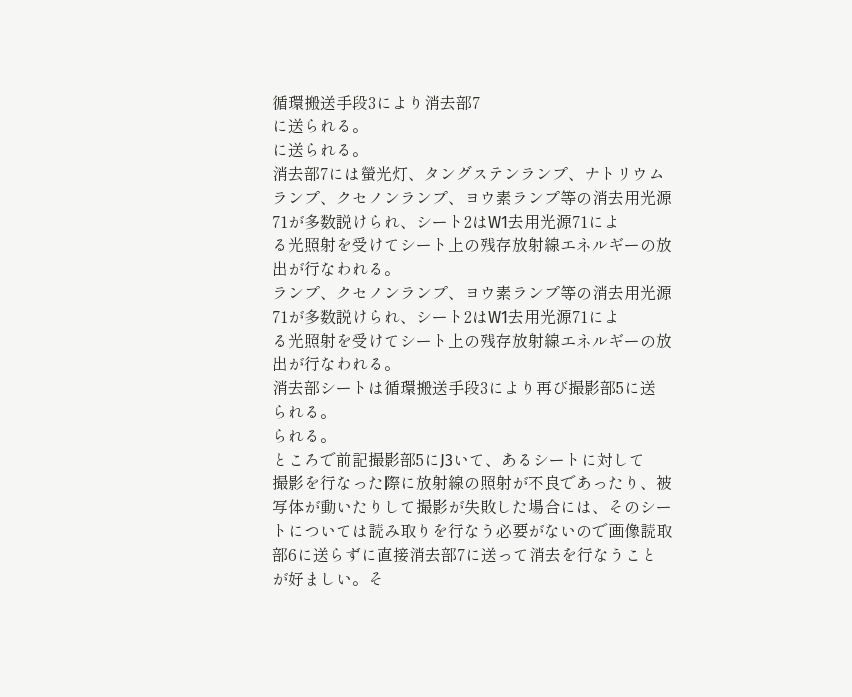循環搬送手段3により消去部7
に送られる。
に送られる。
消去部7には螢光灯、タングステンランプ、ナトリウム
ランプ、クセノンランプ、ヨウ素ランプ等の消去用光源
71が多数説けられ、シート2はW1去用光源71によ
る光照射を受けてシート上の残存放射線エネルギーの放
出が行なわれる。
ランプ、クセノンランプ、ヨウ素ランプ等の消去用光源
71が多数説けられ、シート2はW1去用光源71によ
る光照射を受けてシート上の残存放射線エネルギーの放
出が行なわれる。
消去部シートは循環搬送手段3により再び撮影部5に送
られる。
られる。
ところで前記撮影部5にJ3いて、あるシートに対して
撮影を行なった際に放射線の照射が不良であったり、被
写体が動いたりして撮影が失敗した場合には、そのシー
トについては読み取りを行なう必要がないので画像読取
部6に送らずに直接消去部7に送って消去を行なうこと
が好ましい。そ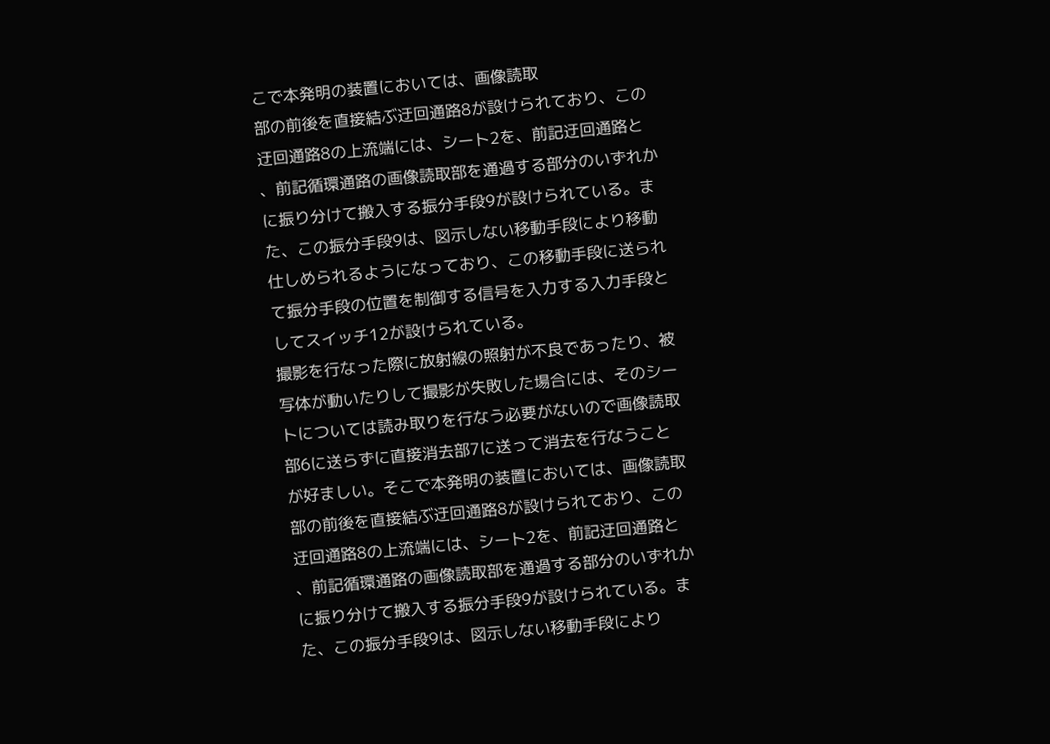こで本発明の装置においては、画像読取
部の前後を直接結ぶ迂回通路8が設けられており、この
迂回通路8の上流端には、シート2を、前記迂回通路と
、前記循環通路の画像読取部を通過する部分のいずれか
に振り分けて搬入する振分手段9が設けられている。ま
た、この振分手段9は、図示しない移動手段により移動
仕しめられるようになっており、この移動手段に送られ
て振分手段の位置を制御する信号を入力する入力手段と
してスイッチ12が設けられている。
撮影を行なった際に放射線の照射が不良であったり、被
写体が動いたりして撮影が失敗した場合には、そのシー
トについては読み取りを行なう必要がないので画像読取
部6に送らずに直接消去部7に送って消去を行なうこと
が好ましい。そこで本発明の装置においては、画像読取
部の前後を直接結ぶ迂回通路8が設けられており、この
迂回通路8の上流端には、シート2を、前記迂回通路と
、前記循環通路の画像読取部を通過する部分のいずれか
に振り分けて搬入する振分手段9が設けられている。ま
た、この振分手段9は、図示しない移動手段により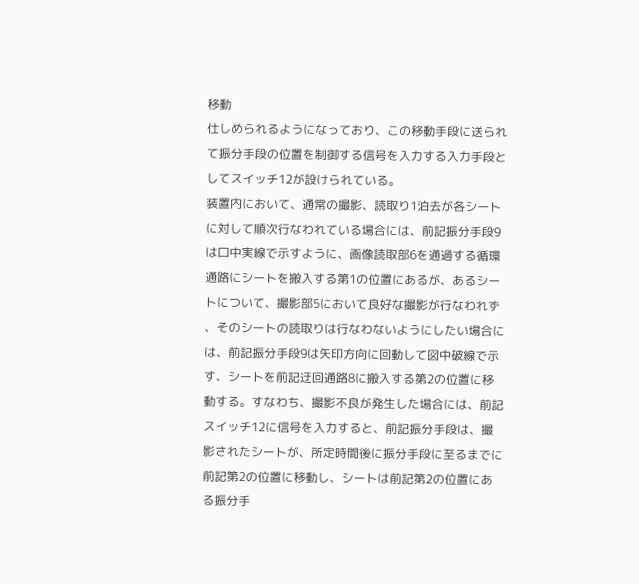移動
仕しめられるようになっており、この移動手段に送られ
て振分手段の位置を制御する信号を入力する入力手段と
してスイッチ12が設けられている。
装置内において、通常の撮影、読取り1泊去が各シート
に対して順次行なわれている場合には、前記振分手段9
は口中実線で示すように、画像読取部6を通過する循環
通路にシートを搬入する第1の位置にあるが、あるシー
トについて、撮影部5において良好な撮影が行なわれず
、そのシートの読取りは行なわないようにしたい場合に
は、前記振分手段9は矢印方向に回動して図中破線で示
す、シートを前記迂回通路8に搬入する第2の位置に移
動する。すなわち、撮影不良が発生した場合には、前記
スイッチ12に信号を入力すると、前記振分手段は、撮
影されたシートが、所定時間後に振分手段に至るまでに
前記第2の位置に移動し、シートは前記第2の位置にあ
る振分手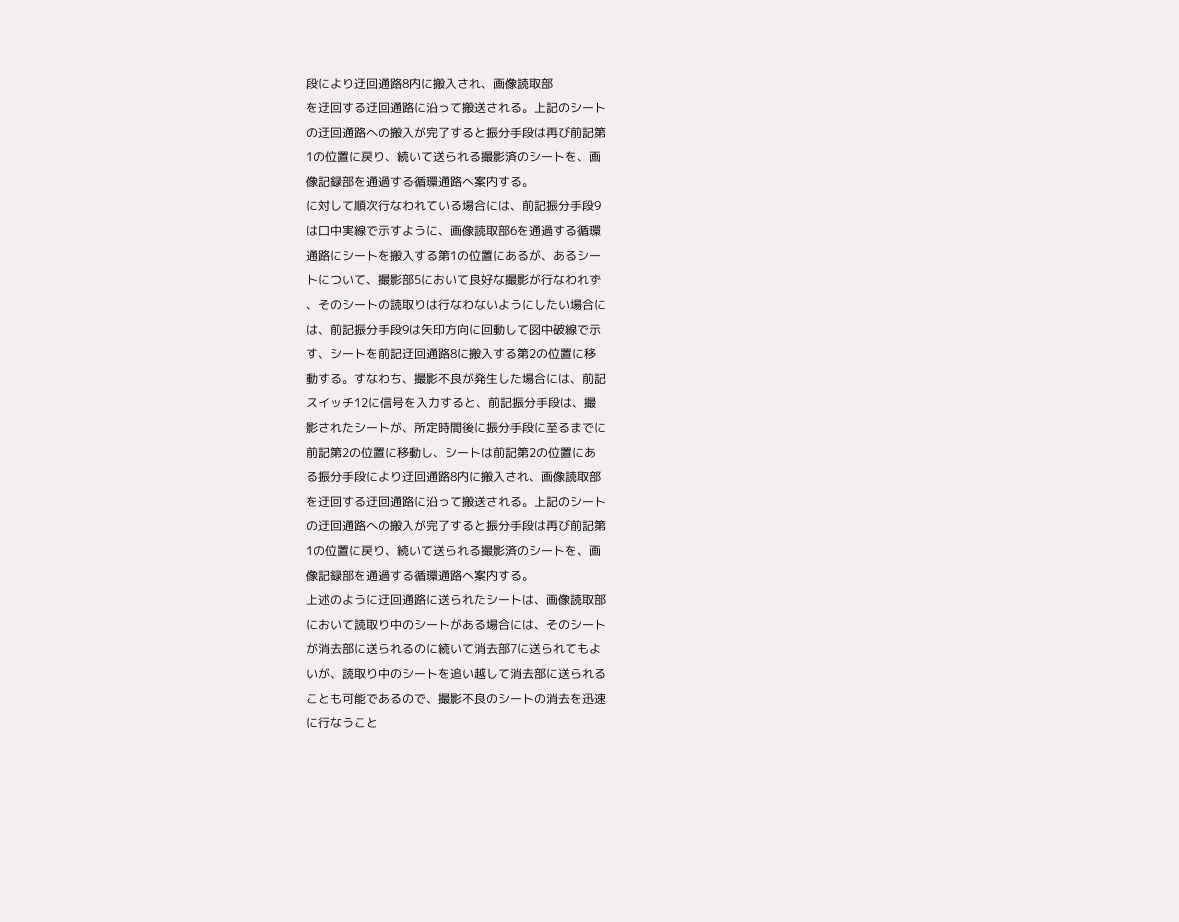段により迂回通路8内に搬入され、画像読取部
を迂回する迂回通路に沿って搬送される。上記のシート
の迂回通路への搬入が完了すると振分手段は再び前記第
1の位置に戻り、続いて送られる撮影済のシートを、画
像記録部を通過する循環通路へ案内する。
に対して順次行なわれている場合には、前記振分手段9
は口中実線で示すように、画像読取部6を通過する循環
通路にシートを搬入する第1の位置にあるが、あるシー
トについて、撮影部5において良好な撮影が行なわれず
、そのシートの読取りは行なわないようにしたい場合に
は、前記振分手段9は矢印方向に回動して図中破線で示
す、シートを前記迂回通路8に搬入する第2の位置に移
動する。すなわち、撮影不良が発生した場合には、前記
スイッチ12に信号を入力すると、前記振分手段は、撮
影されたシートが、所定時間後に振分手段に至るまでに
前記第2の位置に移動し、シートは前記第2の位置にあ
る振分手段により迂回通路8内に搬入され、画像読取部
を迂回する迂回通路に沿って搬送される。上記のシート
の迂回通路への搬入が完了すると振分手段は再び前記第
1の位置に戻り、続いて送られる撮影済のシートを、画
像記録部を通過する循環通路へ案内する。
上述のように迂回通路に送られたシートは、画像読取部
において読取り中のシートがある場合には、そのシート
が消去部に送られるのに続いて消去部7に送られてもよ
いが、読取り中のシートを追い越して消去部に送られる
ことも可能であるので、撮影不良のシートの消去を迅速
に行なうこと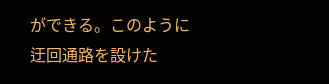ができる。このように迂回通路を設けた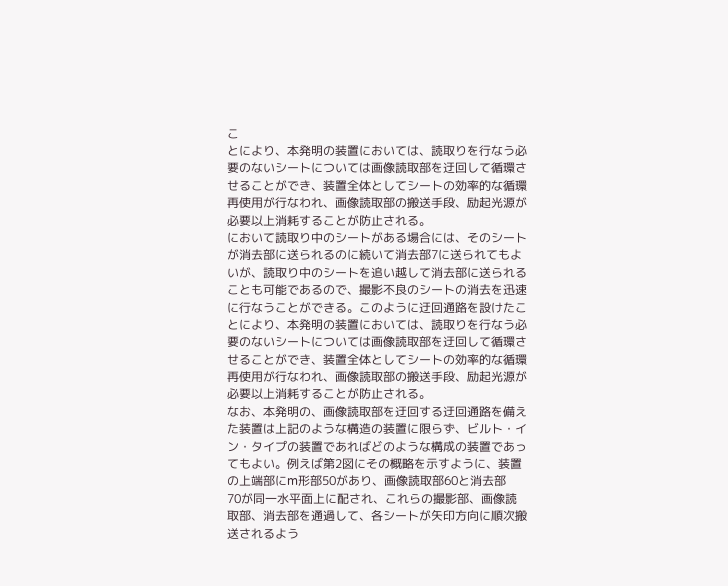こ
とにより、本発明の装置においては、読取りを行なう必
要のないシートについては画像読取部を迂回して循環さ
せることができ、装置全体としてシートの効率的な循環
再使用が行なわれ、画像読取部の搬送手段、励起光源が
必要以上消耗することが防止される。
において読取り中のシートがある場合には、そのシート
が消去部に送られるのに続いて消去部7に送られてもよ
いが、読取り中のシートを追い越して消去部に送られる
ことも可能であるので、撮影不良のシートの消去を迅速
に行なうことができる。このように迂回通路を設けたこ
とにより、本発明の装置においては、読取りを行なう必
要のないシートについては画像読取部を迂回して循環さ
せることができ、装置全体としてシートの効率的な循環
再使用が行なわれ、画像読取部の搬送手段、励起光源が
必要以上消耗することが防止される。
なお、本発明の、画像読取部を迂回する迂回通路を備え
た装置は上記のような構造の装置に限らず、ビルト・イ
ン・タイプの装置であればどのような構成の装置であっ
てもよい。例えば第2図にその概略を示すように、装置
の上端部にm形部50があり、画像読取部60と消去部
70が同一水平面上に配され、これらの撮影部、画像読
取部、消去部を通過して、各シートが矢印方向に順次搬
送されるよう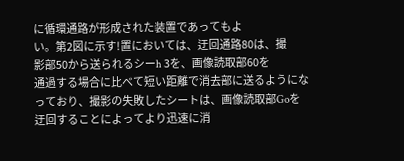に循環通路が形成された装置であってもよ
い。第2図に示す!置においては、迂回通路80は、撮
影部50から送られるシーh 3を、画像読取部60を
通過する場合に比べて短い距離で消去部に送るようにな
っており、撮影の失敗したシートは、画像読取部Goを
迂回することによってより迅速に消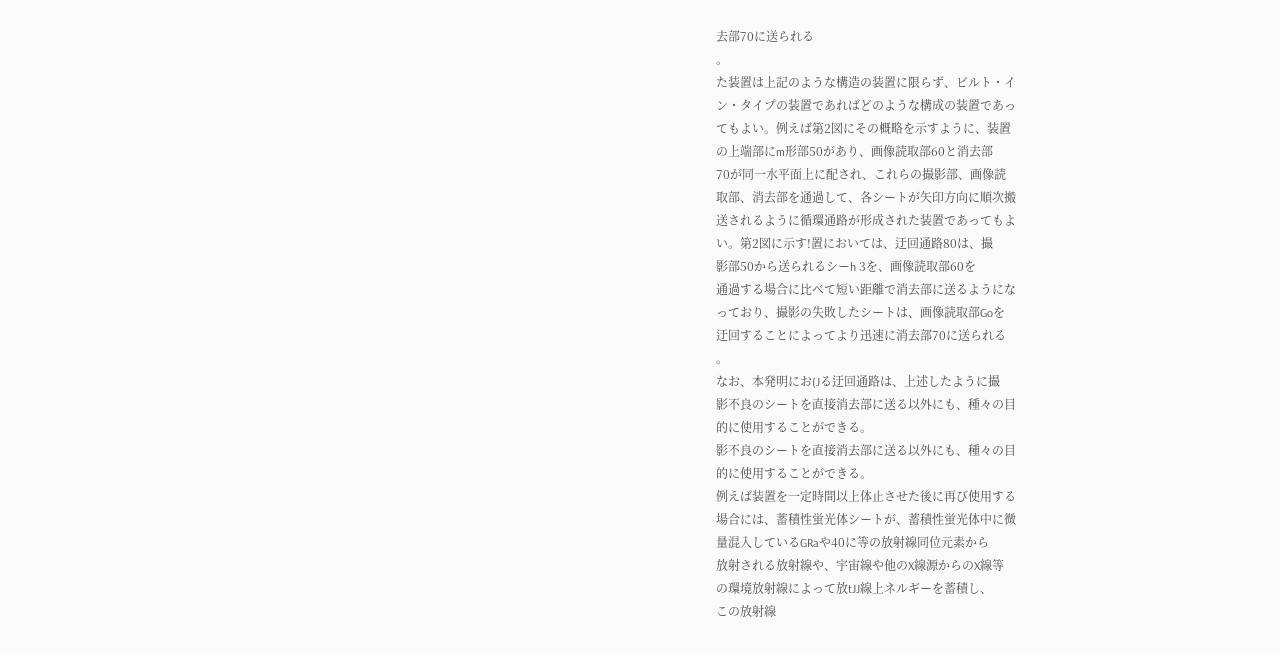去部70に送られる
。
た装置は上記のような構造の装置に限らず、ビルト・イ
ン・タイプの装置であればどのような構成の装置であっ
てもよい。例えば第2図にその概略を示すように、装置
の上端部にm形部50があり、画像読取部60と消去部
70が同一水平面上に配され、これらの撮影部、画像読
取部、消去部を通過して、各シートが矢印方向に順次搬
送されるように循環通路が形成された装置であってもよ
い。第2図に示す!置においては、迂回通路80は、撮
影部50から送られるシーh 3を、画像読取部60を
通過する場合に比べて短い距離で消去部に送るようにな
っており、撮影の失敗したシートは、画像読取部Goを
迂回することによってより迅速に消去部70に送られる
。
なお、本発明にお(Jる迂回通路は、上述したように撮
影不良のシートを直接消去部に送る以外にも、種々の目
的に使用することができる。
影不良のシートを直接消去部に送る以外にも、種々の目
的に使用することができる。
例えば装置を一定時間以上体止させた後に再び使用する
場合には、蓄積性蛍光体シートが、蓄積性蛍光体中に微
量混入しているGRaや40に等の放射線同位元素から
放射される放射線や、宇宙線や他のX線源からのX線等
の環境放射線によって放tJJ線上ネルギーを蓄積し、
この放射線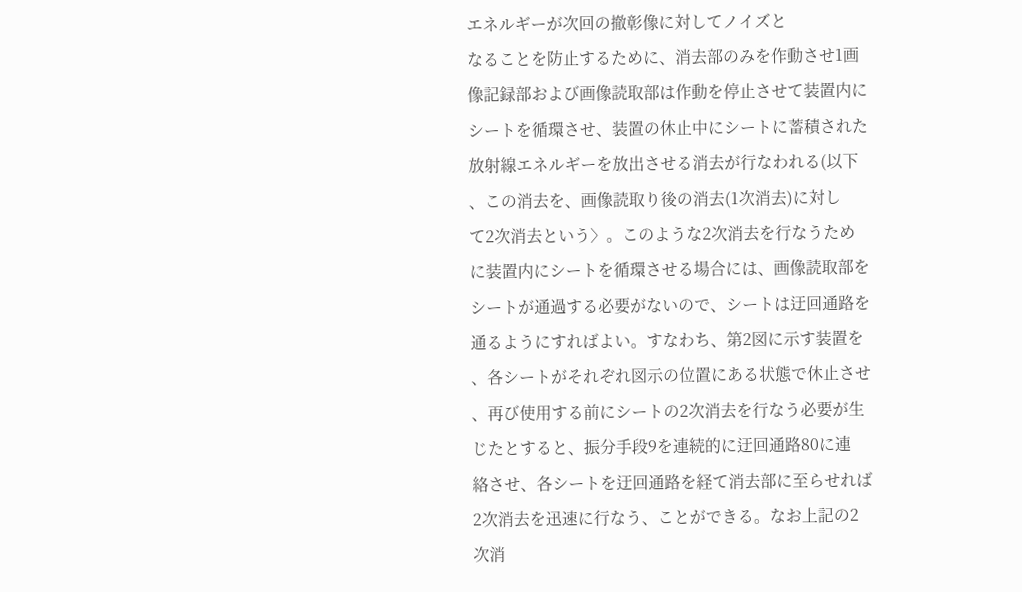エネルギーが次回の撤彰像に対してノイズと
なることを防止するために、消去部のみを作動させ1画
像記録部および画像読取部は作動を停止させて装置内に
シートを循環させ、装置の休止中にシートに蓄積された
放射線エネルギーを放出させる消去が行なわれる(以下
、この消去を、画像読取り後の消去(1次消去)に対し
て2次消去という〉。このような2次消去を行なうため
に装置内にシートを循環させる場合には、画像読取部を
シートが通過する必要がないので、シートは迂回通路を
通るようにすればよい。すなわち、第2図に示す装置を
、各シートがそれぞれ図示の位置にある状態で休止させ
、再び使用する前にシートの2次消去を行なう必要が生
じたとすると、振分手段9を連続的に迂回通路80に連
絡させ、各シートを迂回通路を経て消去部に至らせれば
2次消去を迅速に行なう、ことができる。なお上記の2
次消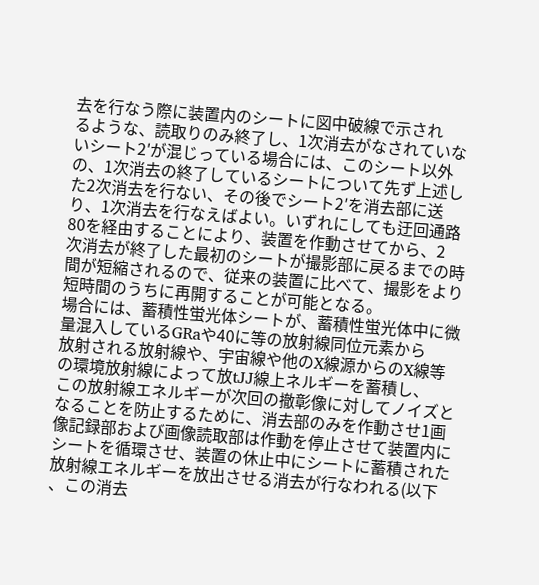去を行なう際に装置内のシートに図中破線で示され
るような、読取りのみ終了し、1次消去がなされていな
いシート2′が混じっている場合には、このシート以外
の、1次消去の終了しているシートについて先ず上述し
た2次消去を行ない、その後でシート2′を消去部に送
り、1次消去を行なえばよい。いずれにしても迂回通路
80を経由することにより、装置を作動させてから、2
次消去が終了した最初のシートが撮影部に戻るまでの時
間が短縮されるので、従来の装置に比べて、撮影をより
短時間のうちに再開することが可能となる。
場合には、蓄積性蛍光体シートが、蓄積性蛍光体中に微
量混入しているGRaや40に等の放射線同位元素から
放射される放射線や、宇宙線や他のX線源からのX線等
の環境放射線によって放tJJ線上ネルギーを蓄積し、
この放射線エネルギーが次回の撤彰像に対してノイズと
なることを防止するために、消去部のみを作動させ1画
像記録部および画像読取部は作動を停止させて装置内に
シートを循環させ、装置の休止中にシートに蓄積された
放射線エネルギーを放出させる消去が行なわれる(以下
、この消去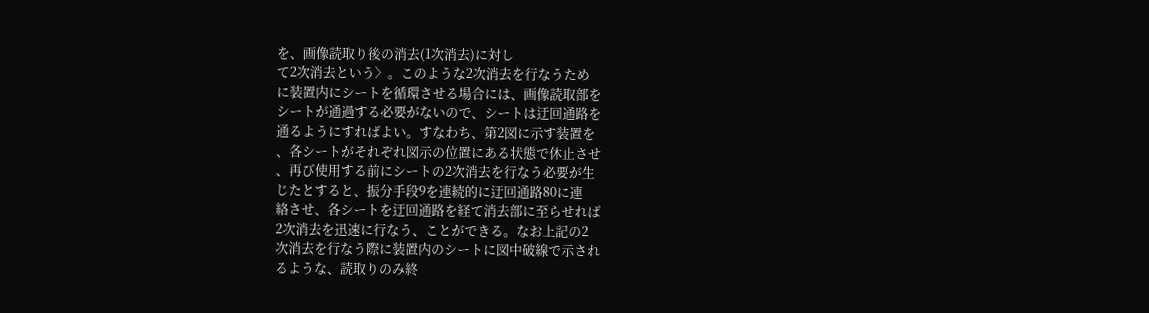を、画像読取り後の消去(1次消去)に対し
て2次消去という〉。このような2次消去を行なうため
に装置内にシートを循環させる場合には、画像読取部を
シートが通過する必要がないので、シートは迂回通路を
通るようにすればよい。すなわち、第2図に示す装置を
、各シートがそれぞれ図示の位置にある状態で休止させ
、再び使用する前にシートの2次消去を行なう必要が生
じたとすると、振分手段9を連続的に迂回通路80に連
絡させ、各シートを迂回通路を経て消去部に至らせれば
2次消去を迅速に行なう、ことができる。なお上記の2
次消去を行なう際に装置内のシートに図中破線で示され
るような、読取りのみ終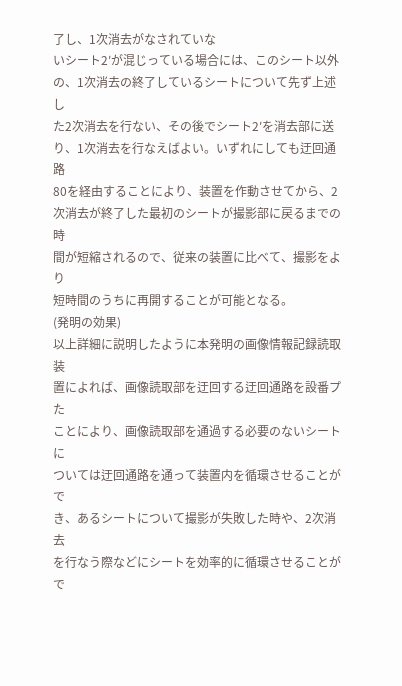了し、1次消去がなされていな
いシート2′が混じっている場合には、このシート以外
の、1次消去の終了しているシートについて先ず上述し
た2次消去を行ない、その後でシート2′を消去部に送
り、1次消去を行なえばよい。いずれにしても迂回通路
80を経由することにより、装置を作動させてから、2
次消去が終了した最初のシートが撮影部に戻るまでの時
間が短縮されるので、従来の装置に比べて、撮影をより
短時間のうちに再開することが可能となる。
(発明の効果)
以上詳細に説明したように本発明の画像情報記録読取装
置によれば、画像読取部を迂回する迂回通路を設番プた
ことにより、画像読取部を通過する必要のないシートに
ついては迂回通路を通って装置内を循環させることがで
き、あるシートについて撮影が失敗した時や、2次消去
を行なう際などにシートを効率的に循環させることがで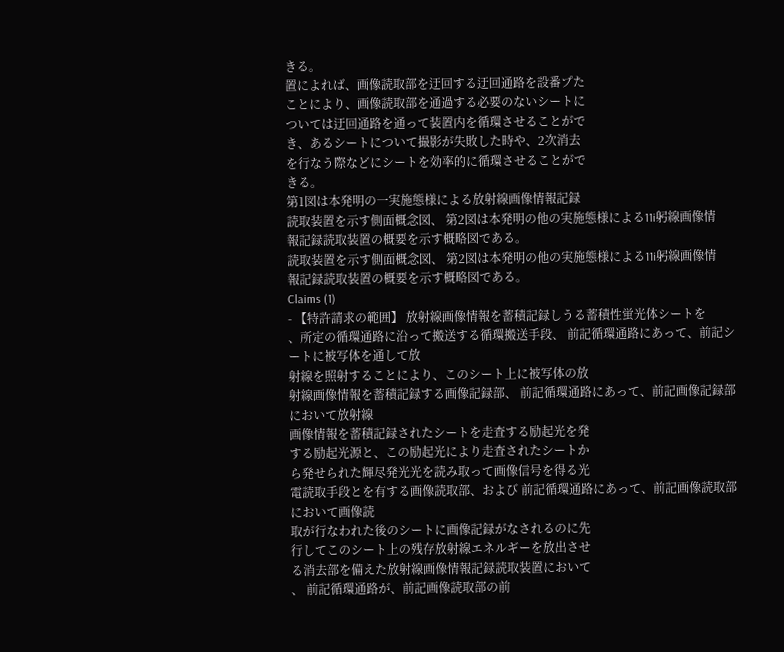きる。
置によれば、画像読取部を迂回する迂回通路を設番プた
ことにより、画像読取部を通過する必要のないシートに
ついては迂回通路を通って装置内を循環させることがで
き、あるシートについて撮影が失敗した時や、2次消去
を行なう際などにシートを効率的に循環させることがで
きる。
第1図は本発明の一実施態様による放射線画像情報記録
読取装置を示す側面概念図、 第2図は本発明の他の実施態様による11i躬線画像情
報記録読取装置の概要を示す概略図である。
読取装置を示す側面概念図、 第2図は本発明の他の実施態様による11i躬線画像情
報記録読取装置の概要を示す概略図である。
Claims (1)
- 【特許請求の範囲】 放射線画像情報を蓄積記録しうる蓄積性蛍光体シートを
、所定の循環通路に沿って搬送する循環搬送手段、 前記循環通路にあって、前記シートに被写体を通して放
射線を照射することにより、このシート上に被写体の放
射線画像情報を蓄積記録する画像記録部、 前記循環通路にあって、前記画像記録部において放射線
画像情報を蓄積記録されたシートを走査する励起光を発
する励起光源と、この励起光により走査されたシートか
ら発せられた輝尽発光光を読み取って画像信号を得る光
電読取手段とを有する画像読取部、および 前記循環通路にあって、前記画像読取部において画像読
取が行なわれた後のシートに画像記録がなされるのに先
行してこのシート上の残存放射線エネルギーを放出させ
る消去部を備えた放射線画像情報記録読取装置において
、 前記循環通路が、前記画像読取部の前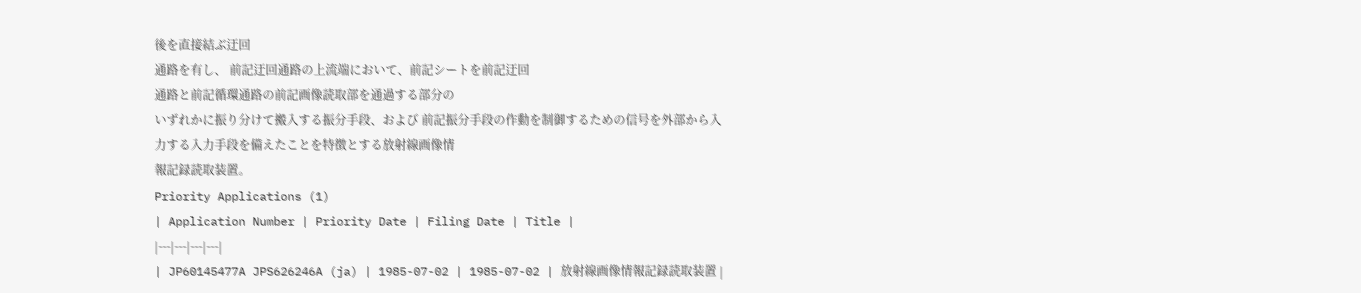後を直接結ぶ迂回
通路を有し、 前記迂回通路の上流端において、前記シートを前記迂回
通路と前記循環通路の前記画像読取部を通過する部分の
いずれかに振り分けて搬入する振分手段、および 前記振分手段の作動を制御するための信号を外部から入
力する入力手段を備えたことを特徴とする放射線画像情
報記録読取装置。
Priority Applications (1)
| Application Number | Priority Date | Filing Date | Title |
|---|---|---|---|
| JP60145477A JPS626246A (ja) | 1985-07-02 | 1985-07-02 | 放射線画像情報記録読取装置 |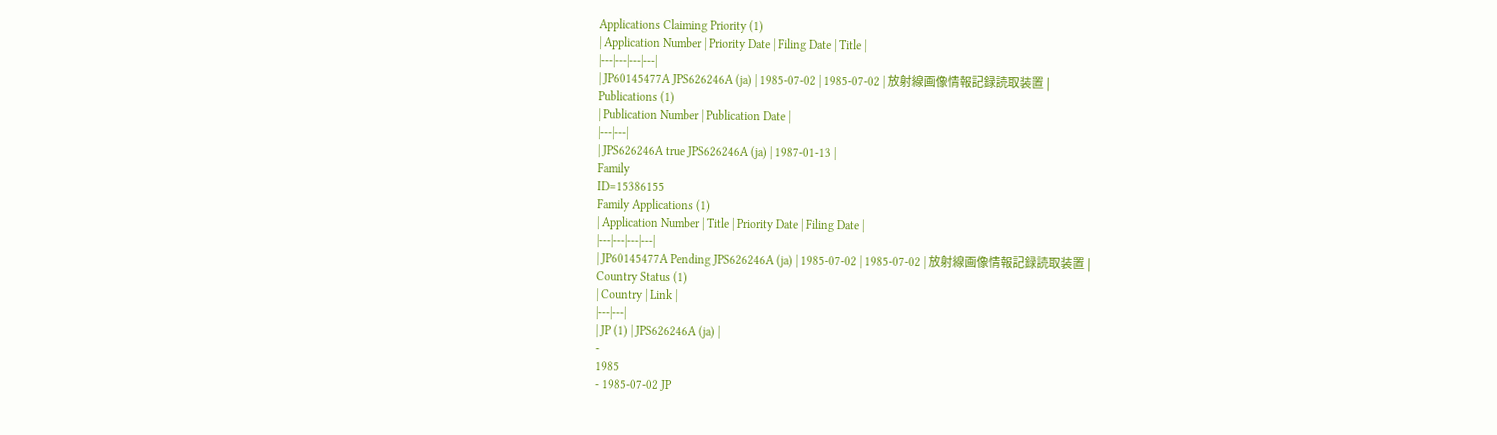Applications Claiming Priority (1)
| Application Number | Priority Date | Filing Date | Title |
|---|---|---|---|
| JP60145477A JPS626246A (ja) | 1985-07-02 | 1985-07-02 | 放射線画像情報記録読取装置 |
Publications (1)
| Publication Number | Publication Date |
|---|---|
| JPS626246A true JPS626246A (ja) | 1987-01-13 |
Family
ID=15386155
Family Applications (1)
| Application Number | Title | Priority Date | Filing Date |
|---|---|---|---|
| JP60145477A Pending JPS626246A (ja) | 1985-07-02 | 1985-07-02 | 放射線画像情報記録読取装置 |
Country Status (1)
| Country | Link |
|---|---|
| JP (1) | JPS626246A (ja) |
-
1985
- 1985-07-02 JP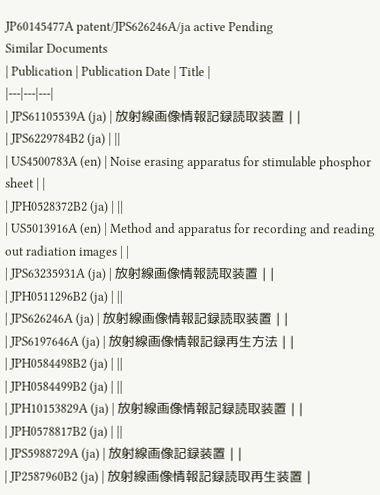JP60145477A patent/JPS626246A/ja active Pending
Similar Documents
| Publication | Publication Date | Title |
|---|---|---|
| JPS61105539A (ja) | 放射線画像情報記録読取装置 | |
| JPS6229784B2 (ja) | ||
| US4500783A (en) | Noise erasing apparatus for stimulable phosphor sheet | |
| JPH0528372B2 (ja) | ||
| US5013916A (en) | Method and apparatus for recording and reading out radiation images | |
| JPS63235931A (ja) | 放射線画像情報読取装置 | |
| JPH0511296B2 (ja) | ||
| JPS626246A (ja) | 放射線画像情報記録読取装置 | |
| JPS6197646A (ja) | 放射線画像情報記録再生方法 | |
| JPH0584498B2 (ja) | ||
| JPH0584499B2 (ja) | ||
| JPH10153829A (ja) | 放射線画像情報記録読取装置 | |
| JPH0578817B2 (ja) | ||
| JPS5988729A (ja) | 放射線画像記録装置 | |
| JP2587960B2 (ja) | 放射線画像情報記録読取再生装置 |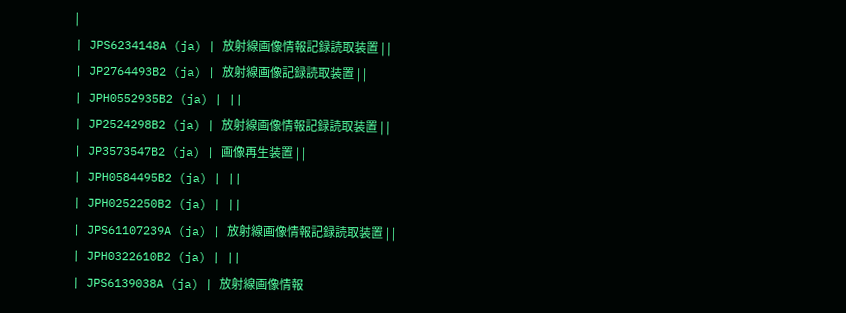|
| JPS6234148A (ja) | 放射線画像情報記録読取装置 | |
| JP2764493B2 (ja) | 放射線画像記録読取装置 | |
| JPH0552935B2 (ja) | ||
| JP2524298B2 (ja) | 放射線画像情報記録読取装置 | |
| JP3573547B2 (ja) | 画像再生装置 | |
| JPH0584495B2 (ja) | ||
| JPH0252250B2 (ja) | ||
| JPS61107239A (ja) | 放射線画像情報記録読取装置 | |
| JPH0322610B2 (ja) | ||
| JPS6139038A (ja) | 放射線画像情報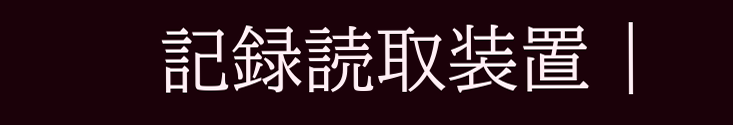記録読取装置 |